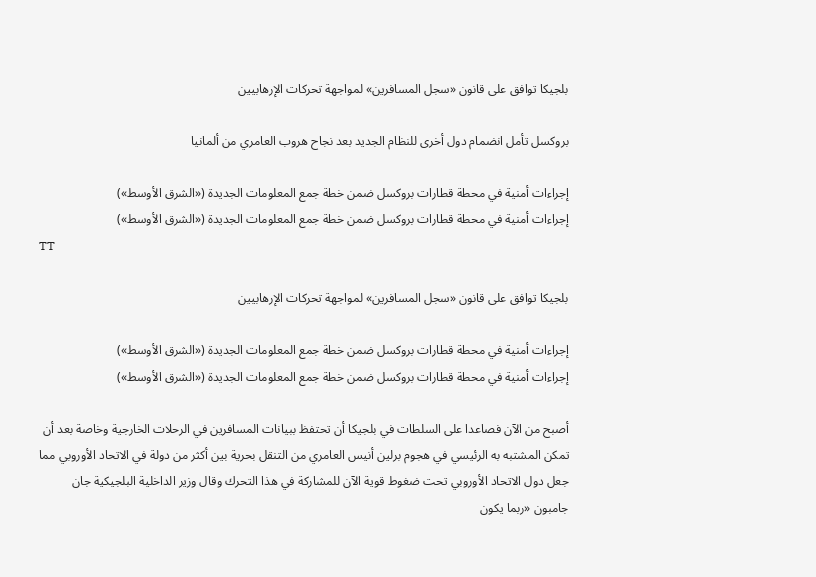بلجيكا توافق على قانون «سجل المسافرين» لمواجهة تحركات الإرهابيين

بروكسل تأمل انضمام دول أخرى للنظام الجديد بعد نجاح هروب العامري من ألمانيا

إجراءات أمنية في محطة قطارات بروكسل ضمن خطة جمع المعلومات الجديدة («الشرق الأوسط»)
إجراءات أمنية في محطة قطارات بروكسل ضمن خطة جمع المعلومات الجديدة («الشرق الأوسط»)
TT

بلجيكا توافق على قانون «سجل المسافرين» لمواجهة تحركات الإرهابيين

إجراءات أمنية في محطة قطارات بروكسل ضمن خطة جمع المعلومات الجديدة («الشرق الأوسط»)
إجراءات أمنية في محطة قطارات بروكسل ضمن خطة جمع المعلومات الجديدة («الشرق الأوسط»)

أصبح من الآن فصاعدا على السلطات في بلجيكا أن تحتفظ ببيانات المسافرين في الرحلات الخارجية وخاصة بعد أن تمكن المشتبه به الرئيسي في هجوم برلين أنيس العامري من التنقل بحرية بين أكثر من دولة في الاتحاد الأوروبي مما جعل دول الاتحاد الأوروبي تحت ضغوط قوية الآن للمشاركة في هذا التحرك وقال وزير الداخلية البلجيكية جان جامبون «ربما يكون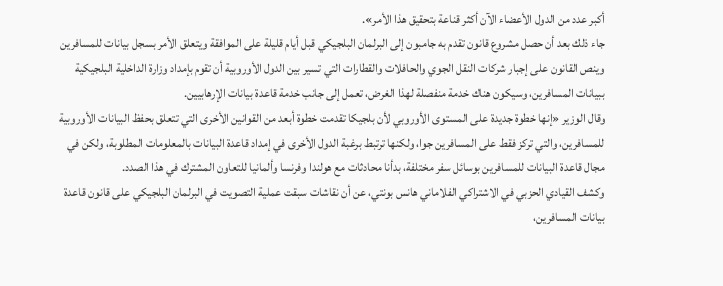أكبر عدد من الدول الأعضاء الآن أكثر قناعة بتحقيق هذا الأمر».
جاء ذلك بعد أن حصل مشروع قانون تقدم به جامبون إلى البرلمان البلجيكي قبل أيام قليلة على الموافقة ويتعلق الأمر بسجل بيانات للمسافرين وينص القانون على إجبار شركات النقل الجوي والحافلات والقطارات التي تسير بين الدول الأوروبية أن تقوم بإمداد وزارة الداخلية البلجيكية ببيانات المسافرين، وسيكون هناك خدمة منفصلة لهذا الغرض، تعمل إلى جانب خدمة قاعدة بيانات الإرهابيين.
وقال الوزير «إنها خطوة جديدة على المستوى الأوروبي لأن بلجيكا تقدمت خطوة أبعد من القوانين الأخرى التي تتعلق بحفظ البيانات الأوروبية للمسافرين، والتي تركز فقط على المسافرين جوا، ولكنها ترتبط برغبة الدول الأخرى في إمداد قاعدة البيانات بالمعلومات المطلوبة، ولكن في مجال قاعدة البيانات للمسافرين بوسائل سفر مختلفة، بدأنا محادثات مع هولندا وفرنسا وألمانيا للتعاون المشترك في هذا الصدد.
وكشف القيادي الحزبي في الاشتراكي الفلاماني هانس بونتي، عن أن نقاشات سبقت عملية التصويت في البرلمان البلجيكي على قانون قاعدة بيانات المسافرين،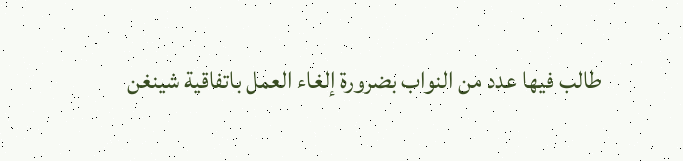طالب فيها عدد من النواب بضرورة إلغاء العمل باتفاقية شينغن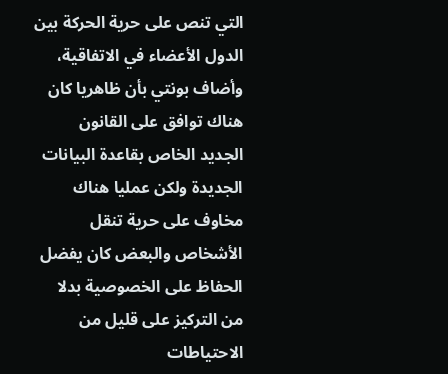التي تنص على حرية الحركة بين الدول الأعضاء في الاتفاقية، وأضاف بونتي بأن ظاهريا كان هناك توافق على القانون الجديد الخاص بقاعدة البيانات الجديدة ولكن عمليا هناك مخاوف على حرية تنقل الأشخاص والبعض كان يفضل الحفاظ على الخصوصية بدلا من التركيز على قليل من الاحتياطات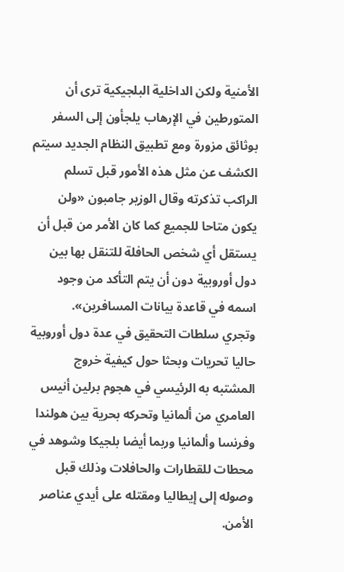الأمنية ولكن الداخلية البلجيكية ترى أن المتورطين في الإرهاب يلجأون إلى السفر بوثائق مزورة ومع تطبيق النظام الجديد سيتم الكشف عن مثل هذه الأمور قبل تسلم الراكب تذكرته وقال الوزير جامبون «ولن يكون متاحا للجميع كما كان الأمر من قبل أن يستقل أي شخص الحافلة للتنقل بها بين دول أوروبية دون أن يتم التأكد من وجود اسمه في قاعدة بيانات المسافرين».
وتجري سلطات التحقيق في عدة دول أوروبية حاليا تحريات وبحثا حول كيفية خروج المشتبه به الرئيسي في هجوم برلين أنيس العامري من ألمانيا وتحركه بحرية بين هولندا وفرنسا وألمانيا وربما أيضا بلجيكا وشوهد في محطات للقطارات والحافلات وذلك قبل وصوله إلى إيطاليا ومقتله على أيدي عناصر الأمن.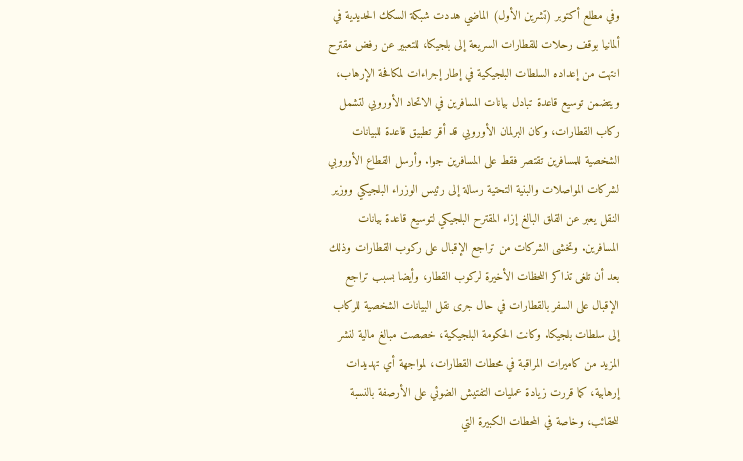وفي مطلع أكتوبر (تشرين الأول) الماضي هددت شبكة السكك الحديدية في ألمانيا بوقف رحلات للقطارات السريعة إلى بلجيكا، للتعبير عن رفض مقترح انتهت من إعداده السلطات البلجيكية في إطار إجراءات لمكافحة الإرهاب، ويتضمن توسيع قاعدة تبادل بيانات المسافرين في الاتحاد الأوروبي لتشمل ركاب القطارات، وكان البرلمان الأوروبي قد أقر تطبيق قاعدة للبيانات الشخصية للمسافرين تقتصر فقط على المسافرين جوا. وأرسل القطاع الأوروبي لشركات المواصلات والبنية التحتية رسالة إلى رئيس الوزراء البلجيكي ووزير النقل يعبر عن القلق البالغ إزاء المقترح البلجيكي لتوسيع قاعدة بيانات المسافرين. وتخشى الشركات من تراجع الإقبال على ركوب القطارات وذلك بعد أن تلغى تذاكر اللحظات الأخيرة لركوب القطار، وأيضا بسبب تراجع الإقبال على السفر بالقطارات في حال جرى نقل البيانات الشخصية للركاب إلى سلطات بلجيكا. وكانت الحكومة البلجيكية، خصصت مبالغ مالية لنشر المزيد من كاميرات المراقبة في محطات القطارات، لمواجهة أي تهديدات إرهابية، كما قررت زيادة عمليات التفتيش الضوئي على الأرصفة بالنسبة للحقائب، وخاصة في المحطات الكبيرة التي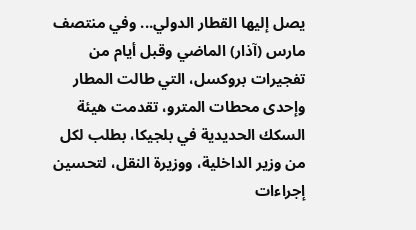يصل إليها القطار الدولي... وفي منتصف مارس (آذار) الماضي وقبل أيام من تفجيرات بروكسل، التي طالت المطار وإحدى محطات المترو، تقدمت هيئة السكك الحديدية في بلجيكا، بطلب لكل من وزير الداخلية، ووزيرة النقل، لتحسين إجراءات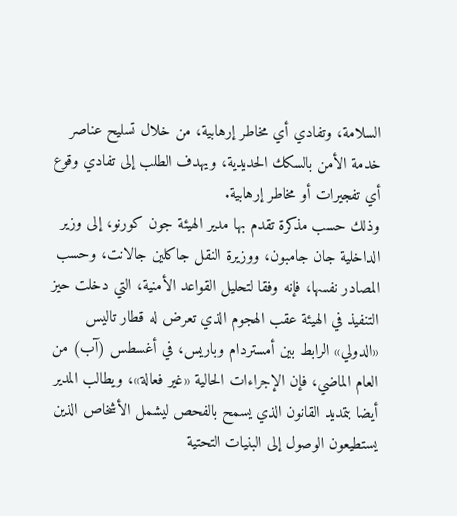السلامة، وتفادي أي مخاطر إرهابية، من خلال تسليح عناصر خدمة الأمن بالسكك الحديدية، ويهدف الطلب إلى تفادي وقوع أي تفجيرات أو مخاطر إرهابية.
وذلك حسب مذكرة تقدم بها مدير الهيئة جون كورنو، إلى وزير الداخلية جان جامبون، ووزيرة النقل جاكلين جالانت، وحسب المصادر نفسها، فإنه وفقا لتحليل القواعد الأمنية، التي دخلت حيز التنفيذ في الهيئة عقب الهجوم الذي تعرض له قطار تاليس «الدولي» الرابط بين أمستردام وباريس، في أغسطس (آب) من العام الماضي، فإن الإجراءات الحالية «غير فعالة»، ويطالب المدير أيضا بتمديد القانون الذي يسمح بالفحص ليشمل الأشخاص الذين يستطيعون الوصول إلى البنيات التحتية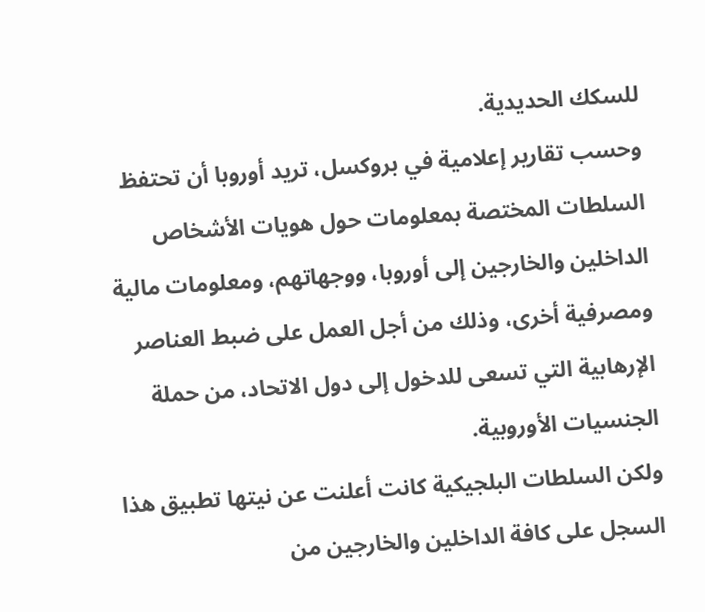للسكك الحديدية.
وحسب تقارير إعلامية في بروكسل، تريد أوروبا أن تحتفظ السلطات المختصة بمعلومات حول هويات الأشخاص الداخلين والخارجين إلى أوروبا، ووجهاتهم، ومعلومات مالية ومصرفية أخرى، وذلك من أجل العمل على ضبط العناصر الإرهابية التي تسعى للدخول إلى دول الاتحاد، من حملة الجنسيات الأوروبية.
ولكن السلطات البلجيكية كانت أعلنت عن نيتها تطبيق هذا السجل على كافة الداخلين والخارجين من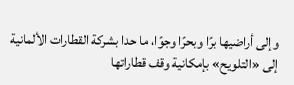وإلى أراضيها برًا وبحرًا وجوًا، ما حدا بشركة القطارات الألمانية إلى «التلويح» بإمكانية وقف قطاراتها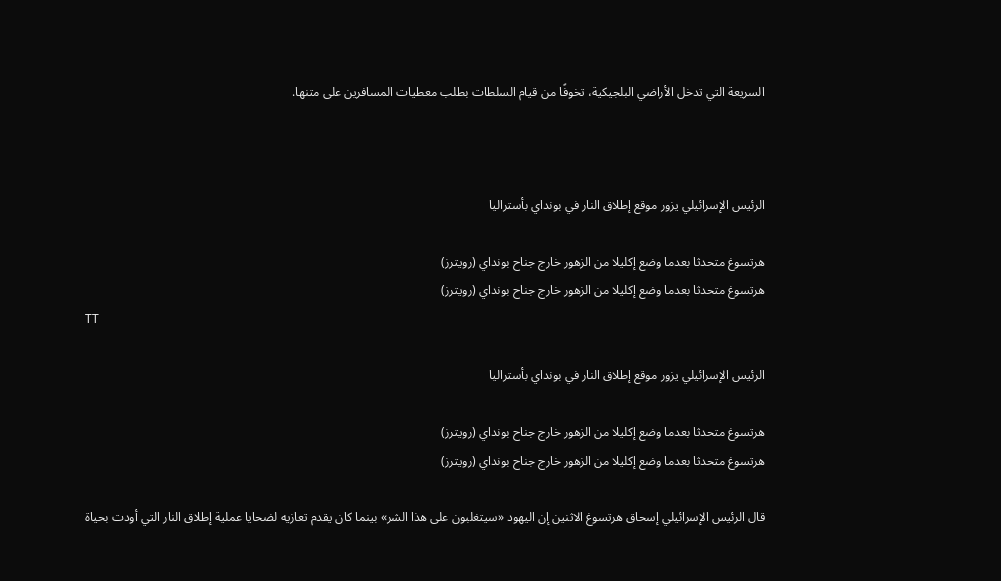السريعة التي تدخل الأراضي البلجيكية، تخوفًا من قيام السلطات بطلب معطيات المسافرين على متنها.



الرئيس الإسرائيلي يزور موقع إطلاق النار في بونداي بأستراليا

هرتسوغ متحدثا بعدما وضع إكليلا من الزهور خارج جناح بونداي (رويترز)
هرتسوغ متحدثا بعدما وضع إكليلا من الزهور خارج جناح بونداي (رويترز)
TT

الرئيس الإسرائيلي يزور موقع إطلاق النار في بونداي بأستراليا

هرتسوغ متحدثا بعدما وضع إكليلا من الزهور خارج جناح بونداي (رويترز)
هرتسوغ متحدثا بعدما وضع إكليلا من الزهور خارج جناح بونداي (رويترز)

قال الرئيس الإسرائيلي إسحاق هرتسوغ الاثنين إن اليهود «سيتغلبون على هذا الشر» بينما كان يقدم تعازيه لضحايا عملية إطلاق النار التي أودت بحياة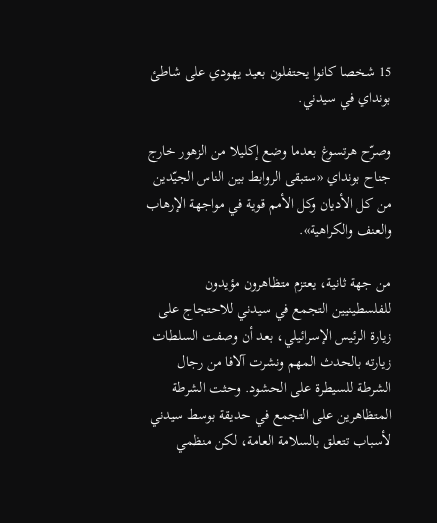15 شخصا كانوا يحتفلون بعيد يهودي على شاطئ بونداي في سيدني.

وصرّح هرتسوغ بعدما وضع إكليلا من الزهور خارج جناح بونداي «ستبقى الروابط بين الناس الجيّدين من كل الأديان وكل الأمم قوية في مواجهة الإرهاب والعنف والكراهية».

من جهة ثانية، يعتزم متظاهرون مؤيدون للفلسطينيين التجمع في سيدني للاحتجاج على زيارة الرئيس الإسرائيلي، بعد أن وصفت السلطات زيارته بالحدث المهم ونشرت آلافا من رجال الشرطة للسيطرة على الحشود. وحثت الشرطة المتظاهرين على التجمع في حديقة بوسط سيدني لأسباب تتعلق بالسلامة العامة، لكن منظمي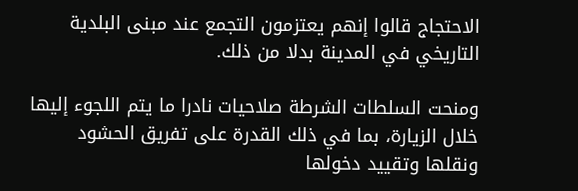الاحتجاج قالوا إنهم يعتزمون التجمع عند مبنى البلدية التاريخي في المدينة بدلا من ذلك.

ومنحت السلطات الشرطة صلاحيات نادرا ما يتم اللجوء إليها خلال الزيارة، بما في ذلك القدرة على تفريق الحشود ونقلها وتقييد دخولها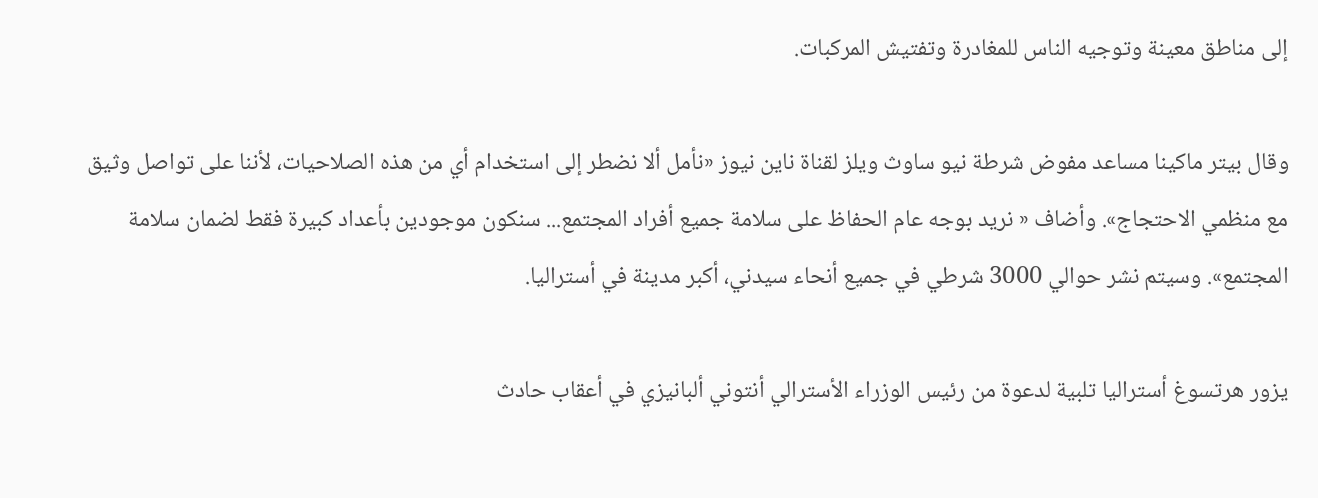إلى مناطق معينة وتوجيه الناس للمغادرة وتفتيش المركبات.

وقال بيتر ماكينا مساعد مفوض شرطة نيو ساوث ويلز لقناة ناين نيوز «نأمل ألا نضطر إلى استخدام أي من هذه الصلاحيات، لأننا على تواصل وثيق مع منظمي الاحتجاج». وأضاف « نريد بوجه عام الحفاظ على سلامة جميع أفراد المجتمع... سنكون موجودين بأعداد كبيرة فقط لضمان سلامة المجتمع». وسيتم نشر حوالي 3000 شرطي في جميع أنحاء سيدني، أكبر مدينة في أستراليا.

يزور هرتسوغ أستراليا تلبية لدعوة من رئيس الوزراء الأسترالي أنتوني ألبانيزي في أعقاب حادث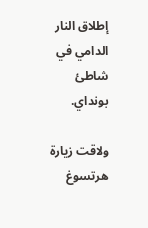إطلاق النار الدامي في شاطئ بونداي.

ولاقت زيارة هرتسوغ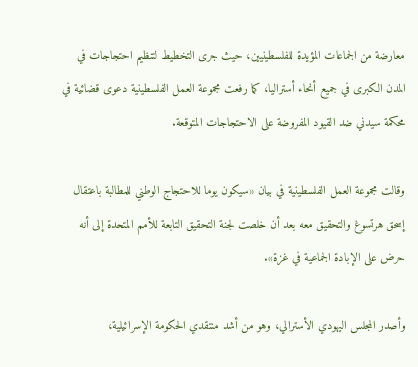معارضة من الجماعات المؤيدة للفلسطينيين، حيث جرى التخطيط لتنظيم احتجاجات في المدن الكبرى في جميع أنحاء أستراليا، كما رفعت مجموعة العمل الفلسطينية دعوى قضائية في محكمة سيدني ضد القيود المفروضة على الاحتجاجات المتوقعة.

وقالت مجموعة العمل الفلسطينية في بيان «سيكون يوما للاحتجاج الوطني للمطالبة باعتقال إسحق هرتسوغ والتحقيق معه بعد أن خلصت لجنة التحقيق التابعة للأمم المتحدة إلى أنه حرض على الإبادة الجماعية في غزة».

وأصدر المجلس اليهودي الأسترالي، وهو من أشد منتقدي الحكومة الإسرائيلية،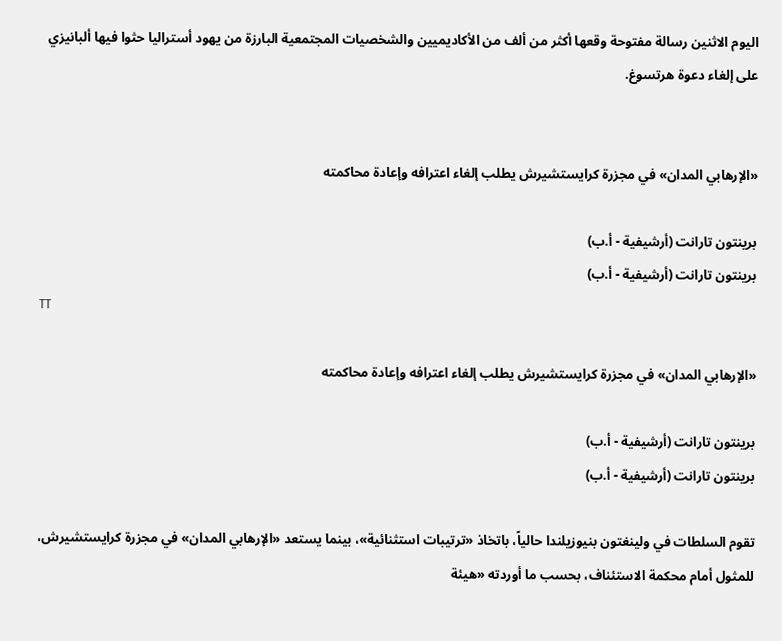اليوم الاثنين رسالة مفتوحة وقعها أكثر من ألف من الأكاديميين والشخصيات المجتمعية البارزة من يهود أستراليا حثوا فيها ألبانيزي على إلغاء دعوة هرتسوغ.


«الإرهابي المدان» في مجزرة كرايستشيرش يطلب إلغاء اعترافه وإعادة محاكمته

برينتون تارانت (أرشيفية - أ.ب)
برينتون تارانت (أرشيفية - أ.ب)
TT

«الإرهابي المدان» في مجزرة كرايستشيرش يطلب إلغاء اعترافه وإعادة محاكمته

برينتون تارانت (أرشيفية - أ.ب)
برينتون تارانت (أرشيفية - أ.ب)

تقوم السلطات في ولينغتون بنيوزيلندا حالياً، باتخاذ «ترتيبات استثنائية»، بينما يستعد «الإرهابي المدان» في مجزرة كرايستشيرش، للمثول أمام محكمة الاستئناف، بحسب ما أوردته «هيئة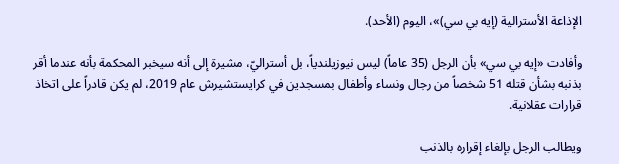الإذاعة الأسترالية (إيه بي سي)»، اليوم (الأحد).

وأفادت «إيه بي سي» بأن الرجل (35 عاماً) ليس نيوزيلندياً، بل أستراليّ، مشيرة إلى أنه سيخبر المحكمة بأنه عندما أقر بذنبه بشأن قتله 51 شخصاً من رجال ونساء وأطفال بمسجدين في كرايستشيرش عام 2019، لم يكن قادراً على اتخاذ قرارات عقلانية.

ويطالب الرجل بإلغاء إقراره بالذنب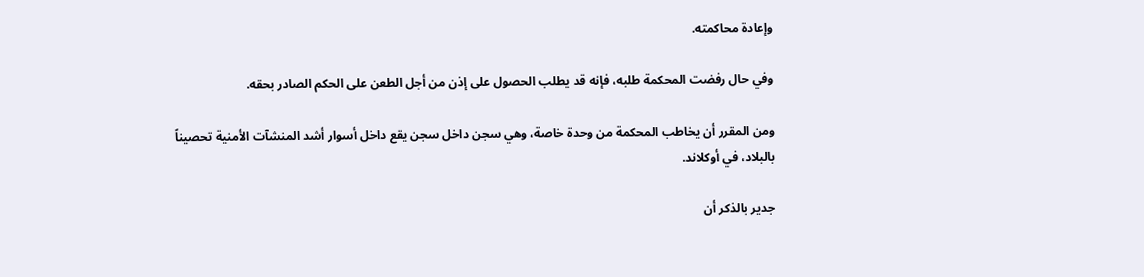وإعادة محاكمته.

وفي حال رفضت المحكمة طلبه، فإنه قد يطلب الحصول على إذن من أجل الطعن على الحكم الصادر بحقه.

ومن المقرر أن يخاطب المحكمة من وحدة خاصة، وهي سجن داخل سجن يقع داخل أسوار أشد المنشآت الأمنية تحصيناً بالبلاد، في أوكلاند.

جدير بالذكر أن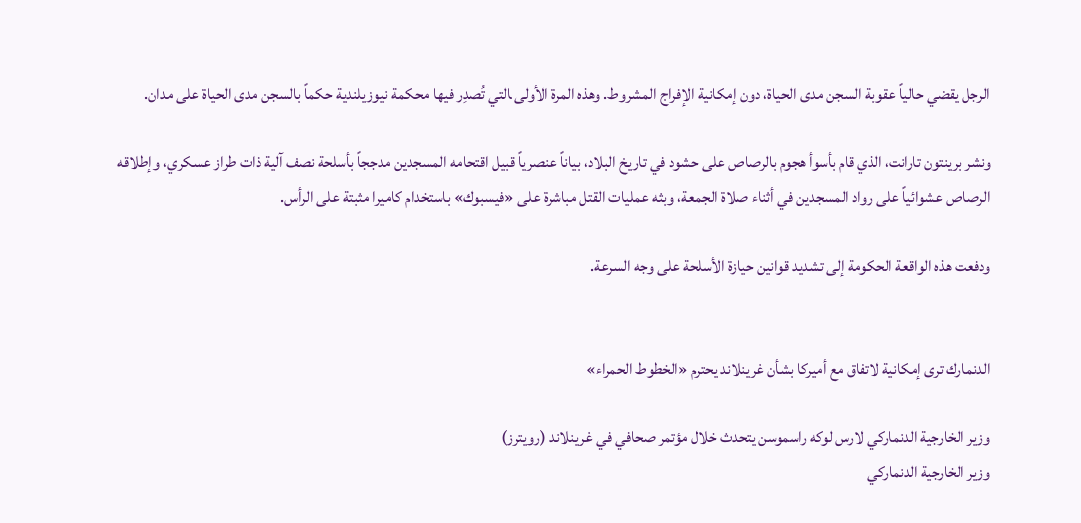الرجل يقضي حالياً عقوبة السجن مدى الحياة، دون إمكانية الإفراج المشروط. وهذه المرة الأولى ‍التي تُصدِر فيها محكمة نيوزيلندية حكماً بالسجن مدى الحياة على مدان.

ونشر ‌برينتون تارانت، الذي قام بأسوأ هجوم بالرصاص على حشود في تاريخ البلاد، بياناً عنصرياً قبيل اقتحامه المسجدين مدججاً بأسلحة نصف آلية ذات طراز عسكري، وإطلاقه الرصاص عشوائياً على رواد المسجدين في أثناء صلاة الجمعة، وبثه عمليات القتل مباشرة على «فيسبوك» باستخدام كاميرا مثبتة على الرأس.

ودفعت هذه الواقعة الحكومة إلى تشديد قوانين حيازة الأسلحة ‌على وجه السرعة.


الدنمارك ترى إمكانية لاتفاق مع أميركا بشأن غرينلاند يحترم «الخطوط الحمراء»

وزير الخارجية الدنماركي لارس لوكه راسموسن يتحدث خلال مؤتمر صحافي في غرينلاند (رويترز)
وزير الخارجية الدنماركي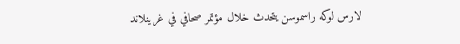لارس لوكه راسموسن يتحدث خلال مؤتمر صحافي في غرينلاند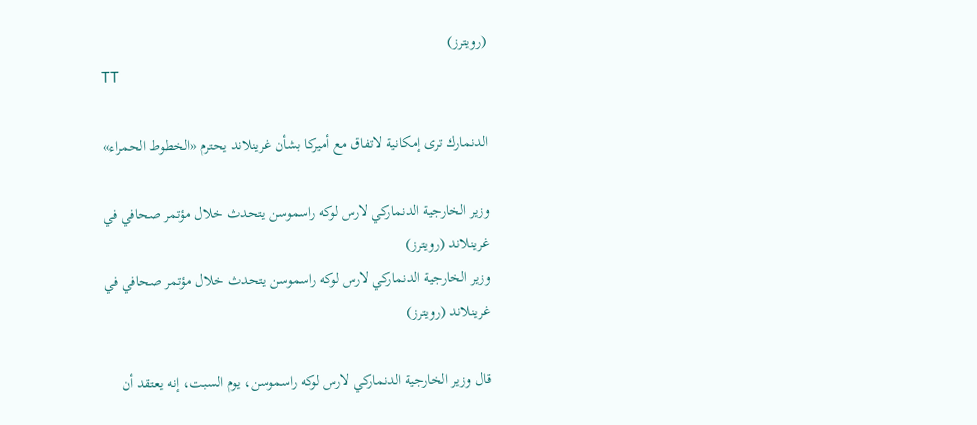(رويترز)
TT

الدنمارك ترى إمكانية لاتفاق مع أميركا بشأن غرينلاند يحترم «الخطوط الحمراء»

وزير الخارجية الدنماركي لارس لوكه راسموسن يتحدث خلال مؤتمر صحافي في غرينلاند (رويترز)
وزير الخارجية الدنماركي لارس لوكه راسموسن يتحدث خلال مؤتمر صحافي في غرينلاند (رويترز)

قال وزير الخارجية الدنماركي لارس لوكه راسموسن، يوم السبت، إنه يعتقد أن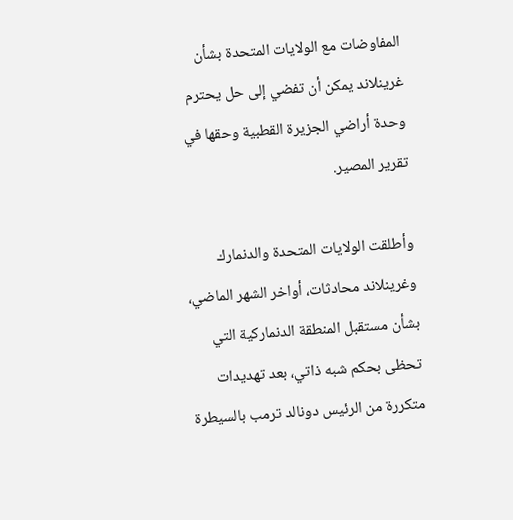المفاوضات مع الولايات المتحدة بشأن غرينلاند يمكن أن تفضي إلى حل يحترم وحدة أراضي الجزيرة القطبية وحقها في تقرير المصير.

وأطلقت الولايات المتحدة والدنمارك وغرينلاند محادثات، أواخر الشهر الماضي، بشأن مستقبل المنطقة الدنماركية التي تحظى بحكم شبه ذاتي، بعد تهديدات متكررة من الرئيس دونالد ترمب بالسيطرة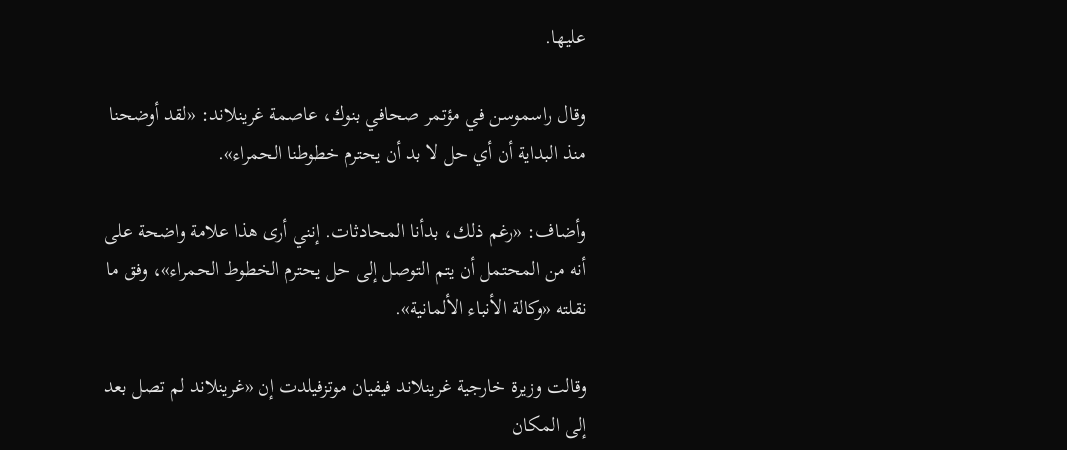عليها.

وقال راسموسن في مؤتمر صحافي بنوك، عاصمة غرينلاند: «لقد أوضحنا منذ البداية أن أي حل لا بد أن يحترم خطوطنا الحمراء».

وأضاف: «رغم ذلك، بدأنا المحادثات. إنني أرى هذا علامة واضحة على أنه من المحتمل أن يتم التوصل إلى حل يحترم الخطوط الحمراء»، وفق ما نقلته «وكالة الأنباء الألمانية».

وقالت وزيرة خارجية غرينلاند فيفيان موتزفيلدت إن «غرينلاند لم تصل بعد إلى المكان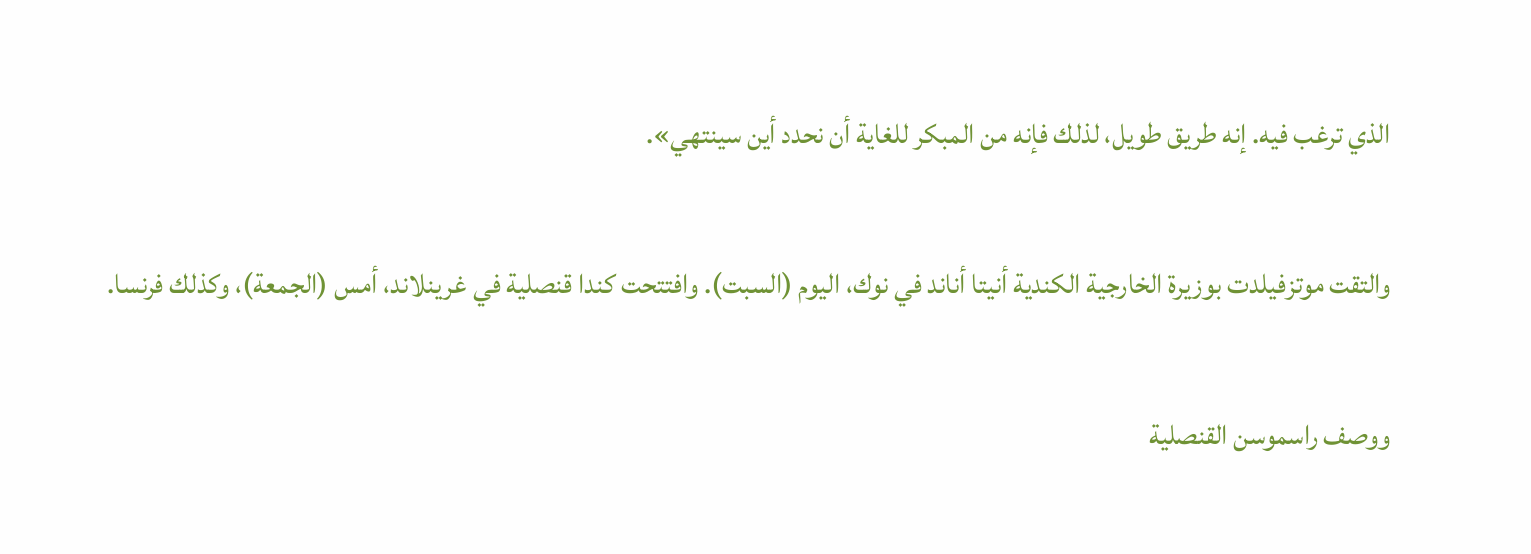الذي ترغب فيه. إنه طريق طويل، لذلك فإنه من المبكر للغاية أن نحدد أين سينتهي».

والتقت موتزفيلدت بوزيرة الخارجية الكندية أنيتا أناند في نوك، اليوم (السبت). وافتتحت كندا قنصلية في غرينلاند، أمس (الجمعة)، وكذلك فرنسا.

ووصف راسموسن القنصلية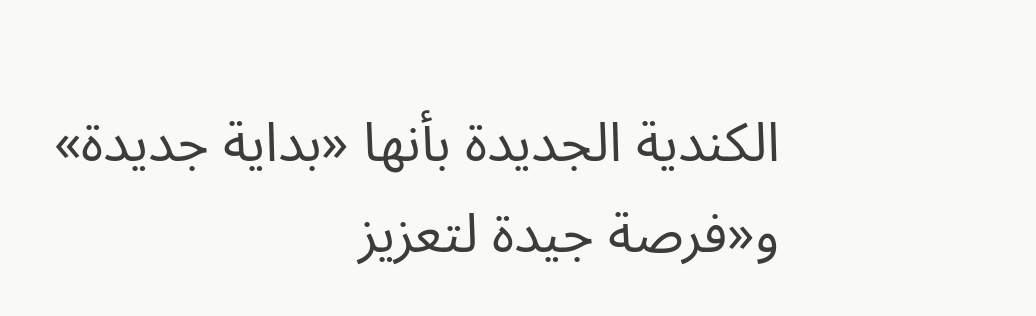الكندية الجديدة بأنها «بداية جديدة» و«فرصة جيدة لتعزيز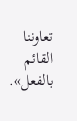تعاوننا القائم بالفعل».